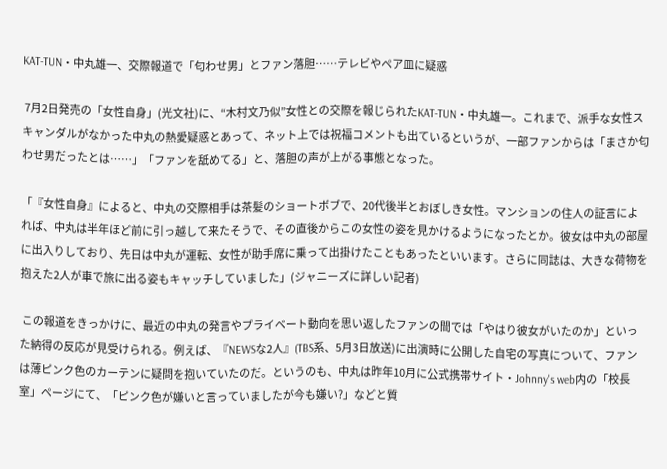KAT-TUN・中丸雄一、交際報道で「匂わせ男」とファン落胆……テレビやペア皿に疑惑

 7月2日発売の「女性自身」(光文社)に、“木村文乃似”女性との交際を報じられたKAT-TUN・中丸雄一。これまで、派手な女性スキャンダルがなかった中丸の熱愛疑惑とあって、ネット上では祝福コメントも出ているというが、一部ファンからは「まさか匂わせ男だったとは……」「ファンを舐めてる」と、落胆の声が上がる事態となった。

「『女性自身』によると、中丸の交際相手は茶髪のショートボブで、20代後半とおぼしき女性。マンションの住人の証言によれば、中丸は半年ほど前に引っ越して来たそうで、その直後からこの女性の姿を見かけるようになったとか。彼女は中丸の部屋に出入りしており、先日は中丸が運転、女性が助手席に乗って出掛けたこともあったといいます。さらに同誌は、大きな荷物を抱えた2人が車で旅に出る姿もキャッチしていました」(ジャニーズに詳しい記者)

 この報道をきっかけに、最近の中丸の発言やプライベート動向を思い返したファンの間では「やはり彼女がいたのか」といった納得の反応が見受けられる。例えば、『NEWSな2人』(TBS系、5月3日放送)に出演時に公開した自宅の写真について、ファンは薄ピンク色のカーテンに疑問を抱いていたのだ。というのも、中丸は昨年10月に公式携帯サイト・Johnny's web内の「校長室」ページにて、「ピンク色が嫌いと言っていましたが今も嫌い?」などと質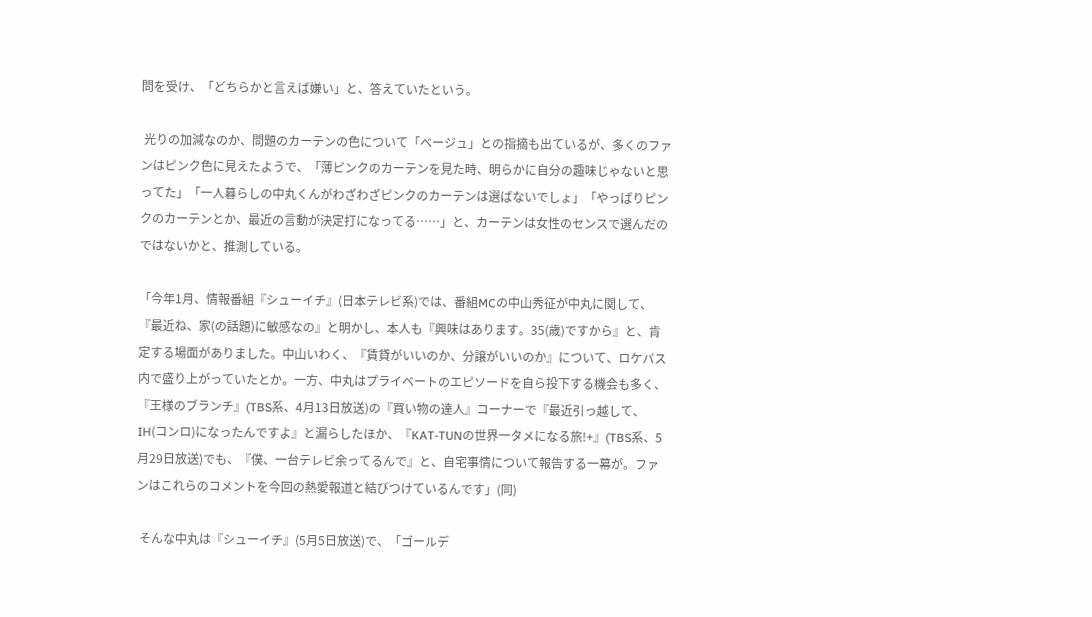問を受け、「どちらかと言えば嫌い」と、答えていたという。

 光りの加減なのか、問題のカーテンの色について「ベージュ」との指摘も出ているが、多くのファンはピンク色に見えたようで、「薄ピンクのカーテンを見た時、明らかに自分の趣味じゃないと思ってた」「一人暮らしの中丸くんがわざわざピンクのカーテンは選ばないでしょ」「やっぱりピンクのカーテンとか、最近の言動が決定打になってる……」と、カーテンは女性のセンスで選んだのではないかと、推測している。

「今年1月、情報番組『シューイチ』(日本テレビ系)では、番組MCの中山秀征が中丸に関して、『最近ね、家(の話題)に敏感なの』と明かし、本人も『興味はあります。35(歳)ですから』と、肯定する場面がありました。中山いわく、『賃貸がいいのか、分譲がいいのか』について、ロケバス内で盛り上がっていたとか。一方、中丸はプライベートのエピソードを自ら投下する機会も多く、『王様のブランチ』(TBS系、4月13日放送)の『買い物の達人』コーナーで『最近引っ越して、IH(コンロ)になったんですよ』と漏らしたほか、『KAT-TUNの世界一タメになる旅!+』(TBS系、5月29日放送)でも、『僕、一台テレビ余ってるんで』と、自宅事情について報告する一幕が。ファンはこれらのコメントを今回の熱愛報道と結びつけているんです」(同)

 そんな中丸は『シューイチ』(5月5日放送)で、「ゴールデ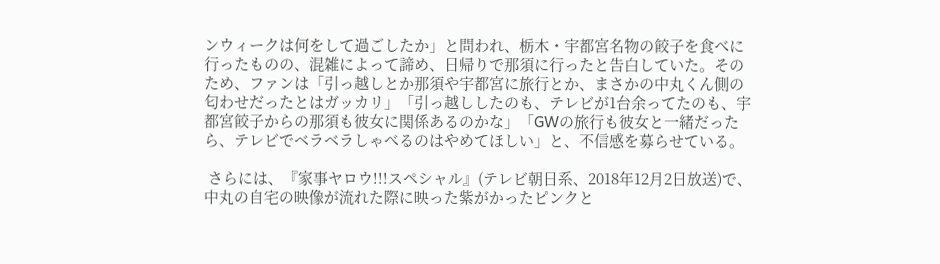ンウィークは何をして過ごしたか」と問われ、栃木・宇都宮名物の餃子を食べに行ったものの、混雑によって諦め、日帰りで那須に行ったと告白していた。そのため、ファンは「引っ越しとか那須や宇都宮に旅行とか、まさかの中丸くん側の匂わせだったとはガッカリ」「引っ越ししたのも、テレビが1台余ってたのも、宇都宮餃子からの那須も彼女に関係あるのかな」「GWの旅行も彼女と一緒だったら、テレビでベラベラしゃべるのはやめてほしい」と、不信感を募らせている。

 さらには、『家事ヤロウ!!!スペシャル』(テレビ朝日系、2018年12月2日放送)で、中丸の自宅の映像が流れた際に映った紫がかったピンクと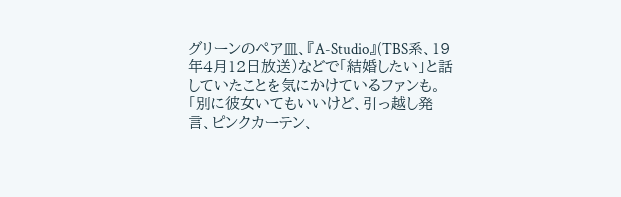グリーンのペア皿、『A-Studio』(TBS系、19年4月12日放送)などで「結婚したい」と話していたことを気にかけているファンも。「別に彼女いてもいいけど、引っ越し発言、ピンクカーテン、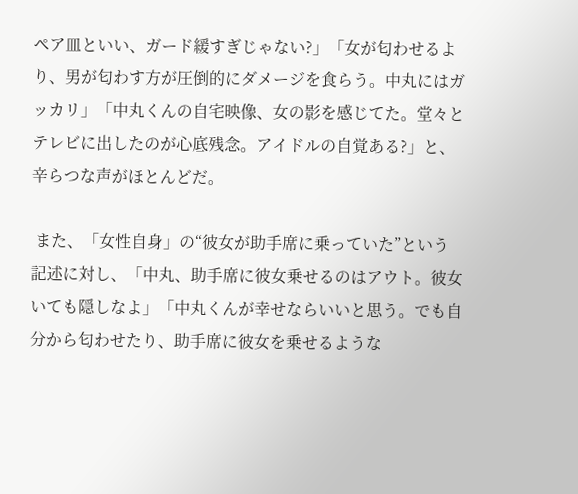ペア皿といい、ガード緩すぎじゃない?」「女が匂わせるより、男が匂わす方が圧倒的にダメージを食らう。中丸にはガッカリ」「中丸くんの自宅映像、女の影を感じてた。堂々とテレビに出したのが心底残念。アイドルの自覚ある?」と、辛らつな声がほとんどだ。

 また、「女性自身」の“彼女が助手席に乗っていた”という記述に対し、「中丸、助手席に彼女乗せるのはアウト。彼女いても隠しなよ」「中丸くんが幸せならいいと思う。でも自分から匂わせたり、助手席に彼女を乗せるような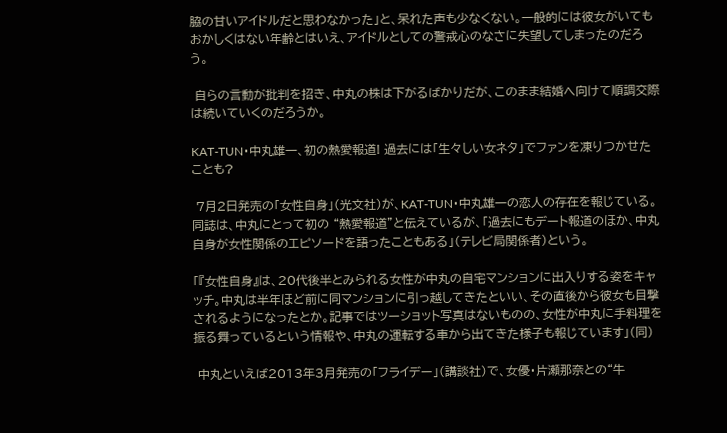脇の甘いアイドルだと思わなかった」と、呆れた声も少なくない。一般的には彼女がいてもおかしくはない年齢とはいえ、アイドルとしての警戒心のなさに失望してしまったのだろう。

 自らの言動が批判を招き、中丸の株は下がるばかりだが、このまま結婚へ向けて順調交際は続いていくのだろうか。

KAT-TUN・中丸雄一、初の熱愛報道! 過去には「生々しい女ネタ」でファンを凍りつかせたことも?

 7月2日発売の「女性自身」(光文社)が、KAT-TUN・中丸雄一の恋人の存在を報じている。同誌は、中丸にとって初の “熱愛報道”と伝えているが、「過去にもデート報道のほか、中丸自身が女性関係のエピソードを語ったこともある」(テレビ局関係者)という。

「『女性自身』は、20代後半とみられる女性が中丸の自宅マンションに出入りする姿をキャッチ。中丸は半年ほど前に同マンションに引っ越してきたといい、その直後から彼女も目撃されるようになったとか。記事ではツーショット写真はないものの、女性が中丸に手料理を振る舞っているという情報や、中丸の運転する車から出てきた様子も報じています」(同)

 中丸といえば2013年3月発売の「フライデー」(講談社)で、女優・片瀬那奈との“牛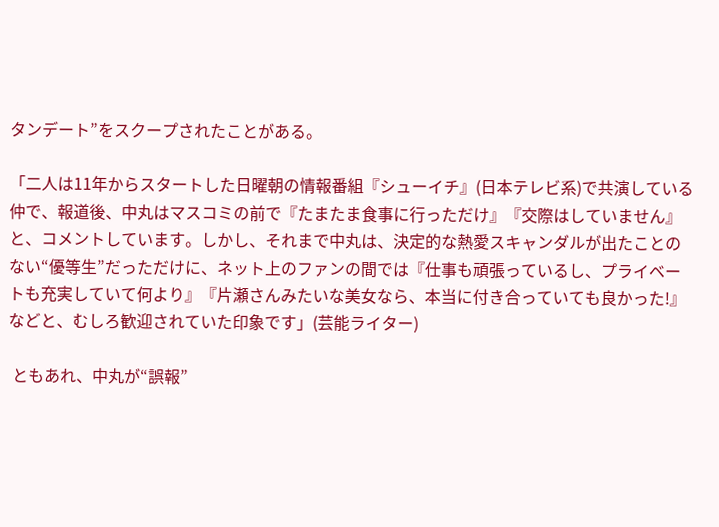タンデート”をスクープされたことがある。

「二人は11年からスタートした日曜朝の情報番組『シューイチ』(日本テレビ系)で共演している仲で、報道後、中丸はマスコミの前で『たまたま食事に行っただけ』『交際はしていません』と、コメントしています。しかし、それまで中丸は、決定的な熱愛スキャンダルが出たことのない“優等生”だっただけに、ネット上のファンの間では『仕事も頑張っているし、プライベートも充実していて何より』『片瀬さんみたいな美女なら、本当に付き合っていても良かった!』などと、むしろ歓迎されていた印象です」(芸能ライター)

 ともあれ、中丸が“誤報”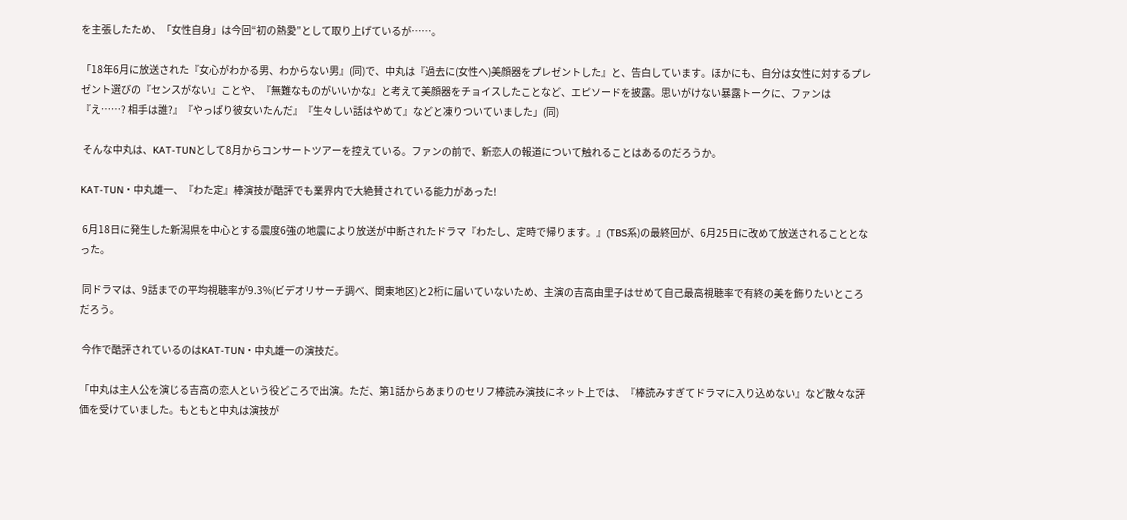を主張したため、「女性自身」は今回“初の熱愛”として取り上げているが……。

「18年6月に放送された『女心がわかる男、わからない男』(同)で、中丸は『過去に(女性へ)美顔器をプレゼントした』と、告白しています。ほかにも、自分は女性に対するプレゼント選びの『センスがない』ことや、『無難なものがいいかな』と考えて美顔器をチョイスしたことなど、エピソードを披露。思いがけない暴露トークに、ファンは『え……? 相手は誰?』『やっぱり彼女いたんだ』『生々しい話はやめて』などと凍りついていました」(同)

 そんな中丸は、KAT-TUNとして8月からコンサートツアーを控えている。ファンの前で、新恋人の報道について触れることはあるのだろうか。

KAT-TUN・中丸雄一、『わた定』棒演技が酷評でも業界内で大絶賛されている能力があった!

 6月18日に発生した新潟県を中心とする震度6強の地震により放送が中断されたドラマ『わたし、定時で帰ります。』(TBS系)の最終回が、6月25日に改めて放送されることとなった。

 同ドラマは、9話までの平均視聴率が9.3%(ビデオリサーチ調べ、関東地区)と2桁に届いていないため、主演の吉高由里子はせめて自己最高視聴率で有終の美を飾りたいところだろう。

 今作で酷評されているのはKAT-TUN・中丸雄一の演技だ。

「中丸は主人公を演じる吉高の恋人という役どころで出演。ただ、第1話からあまりのセリフ棒読み演技にネット上では、『棒読みすぎてドラマに入り込めない』など散々な評価を受けていました。もともと中丸は演技が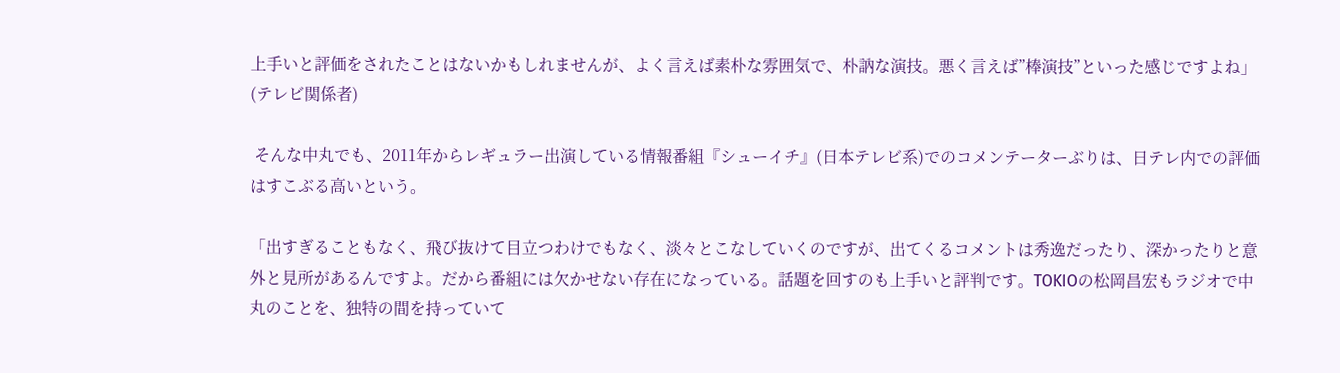上手いと評価をされたことはないかもしれませんが、よく言えば素朴な雰囲気で、朴訥な演技。悪く言えば”棒演技”といった感じですよね」(テレビ関係者)

 そんな中丸でも、2011年からレギュラー出演している情報番組『シューイチ』(日本テレビ系)でのコメンテーターぶりは、日テレ内での評価はすこぶる高いという。

「出すぎることもなく、飛び抜けて目立つわけでもなく、淡々とこなしていくのですが、出てくるコメントは秀逸だったり、深かったりと意外と見所があるんですよ。だから番組には欠かせない存在になっている。話題を回すのも上手いと評判です。TOKIOの松岡昌宏もラジオで中丸のことを、独特の間を持っていて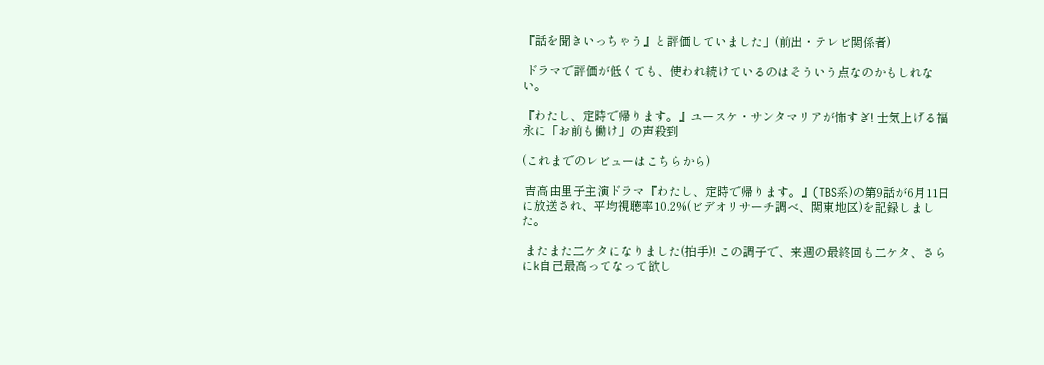『話を聞きいっちゃう』と評価していました」(前出・テレビ関係者)

 ドラマで評価が低くても、使われ続けているのはそういう点なのかもしれない。

『わたし、定時で帰ります。』ユースケ・サンタマリアが怖すぎ! 士気上げる福永に「お前も働け」の声殺到

(これまでのレビューはこちらから)

 吉高由里子主演ドラマ『わたし、定時で帰ります。』(TBS系)の第9話が6月11日に放送され、平均視聴率10.2%(ビデオリサーチ調べ、関東地区)を記録しました。

 またまた二ケタになりました(拍手)! この調子で、来週の最終回も二ケタ、さらにk自己最高ってなって欲し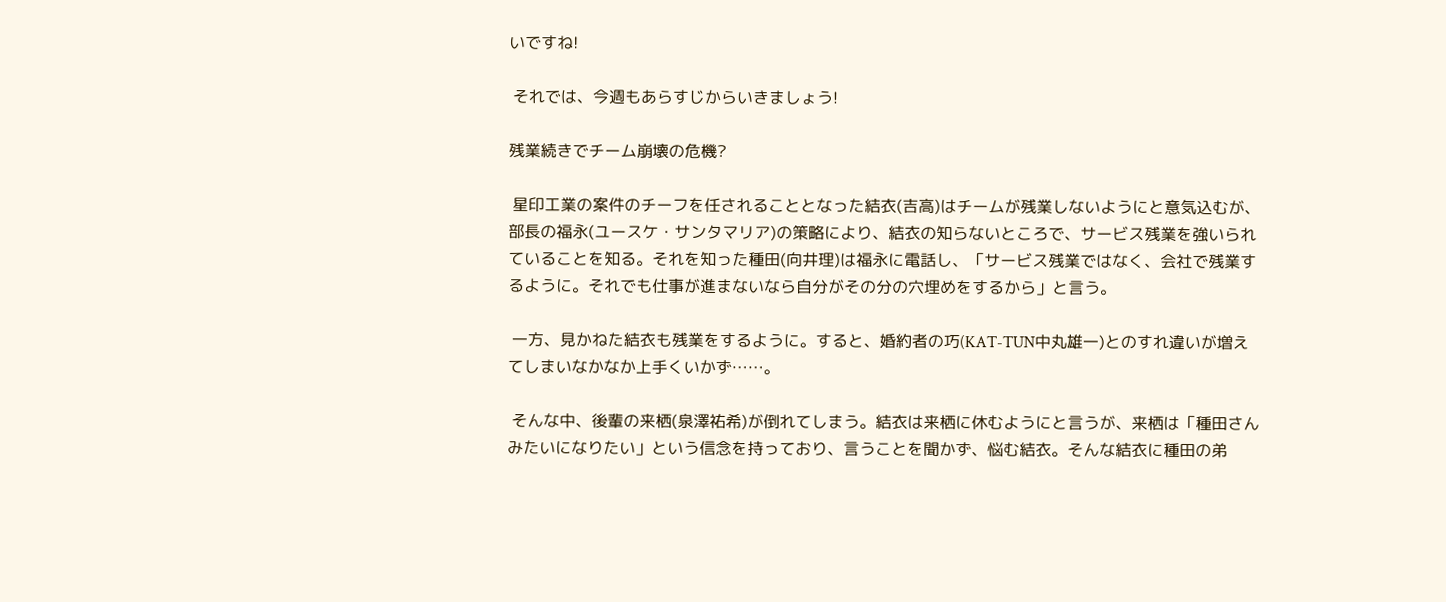いですね!

 それでは、今週もあらすじからいきましょう!

残業続きでチーム崩壊の危機?

 星印工業の案件のチーフを任されることとなった結衣(吉高)はチームが残業しないようにと意気込むが、部長の福永(ユースケ・サンタマリア)の策略により、結衣の知らないところで、サービス残業を強いられていることを知る。それを知った種田(向井理)は福永に電話し、「サービス残業ではなく、会社で残業するように。それでも仕事が進まないなら自分がその分の穴埋めをするから」と言う。

 一方、見かねた結衣も残業をするように。すると、婚約者の巧(KAT-TUN中丸雄一)とのすれ違いが増えてしまいなかなか上手くいかず……。

 そんな中、後輩の来栖(泉澤祐希)が倒れてしまう。結衣は来栖に休むようにと言うが、来栖は「種田さんみたいになりたい」という信念を持っており、言うことを聞かず、悩む結衣。そんな結衣に種田の弟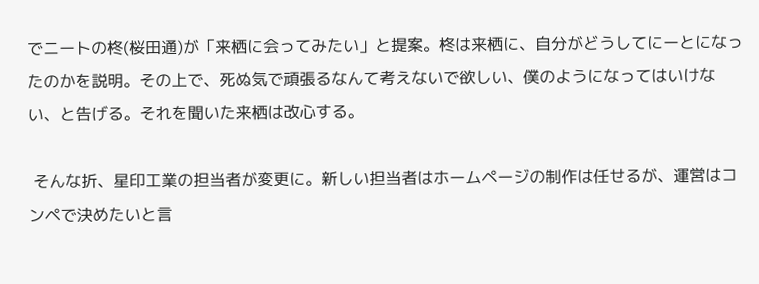でニートの柊(桜田通)が「来栖に会ってみたい」と提案。柊は来栖に、自分がどうしてにーとになったのかを説明。その上で、死ぬ気で頑張るなんて考えないで欲しい、僕のようになってはいけない、と告げる。それを聞いた来栖は改心する。

 そんな折、星印工業の担当者が変更に。新しい担当者はホームページの制作は任せるが、運営はコンペで決めたいと言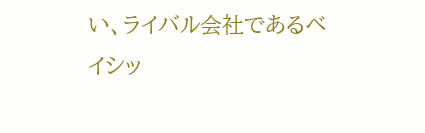い、ライバル会社であるベイシッ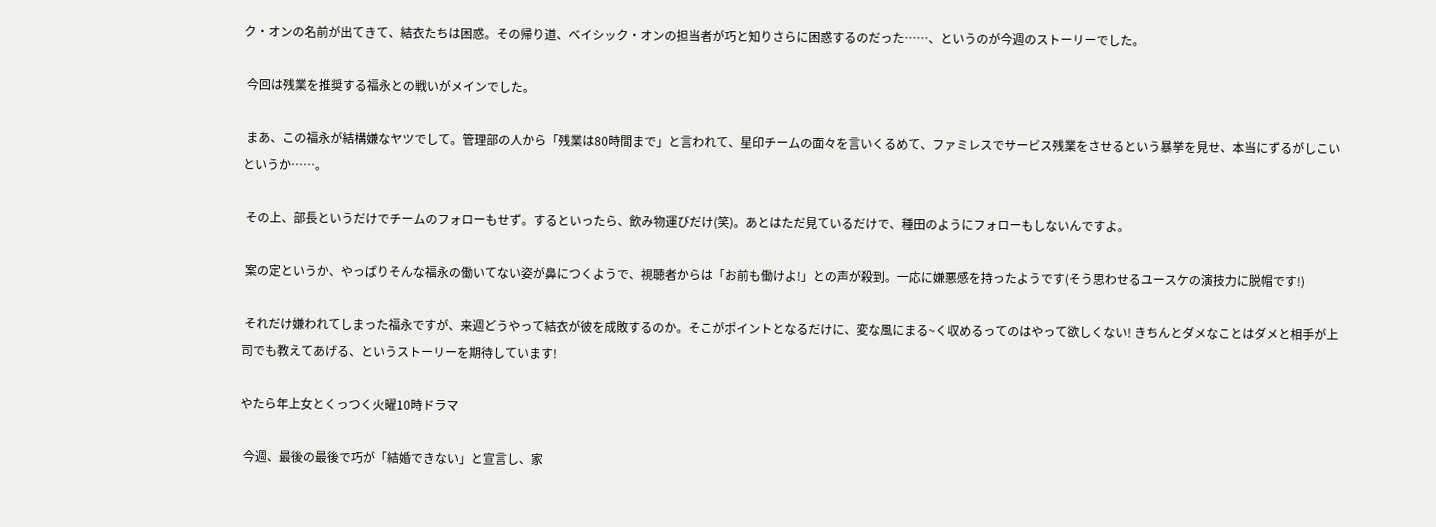ク・オンの名前が出てきて、結衣たちは困惑。その帰り道、ベイシック・オンの担当者が巧と知りさらに困惑するのだった……、というのが今週のストーリーでした。

 今回は残業を推奨する福永との戦いがメインでした。

 まあ、この福永が結構嫌なヤツでして。管理部の人から「残業は80時間まで」と言われて、星印チームの面々を言いくるめて、ファミレスでサービス残業をさせるという暴挙を見せ、本当にずるがしこいというか……。

 その上、部長というだけでチームのフォローもせず。するといったら、飲み物運びだけ(笑)。あとはただ見ているだけで、種田のようにフォローもしないんですよ。

 案の定というか、やっぱりそんな福永の働いてない姿が鼻につくようで、視聴者からは「お前も働けよ!」との声が殺到。一応に嫌悪感を持ったようです(そう思わせるユースケの演技力に脱帽です!)

 それだけ嫌われてしまった福永ですが、来週どうやって結衣が彼を成敗するのか。そこがポイントとなるだけに、変な風にまる~く収めるってのはやって欲しくない! きちんとダメなことはダメと相手が上司でも教えてあげる、というストーリーを期待しています!

やたら年上女とくっつく火曜10時ドラマ

 今週、最後の最後で巧が「結婚できない」と宣言し、家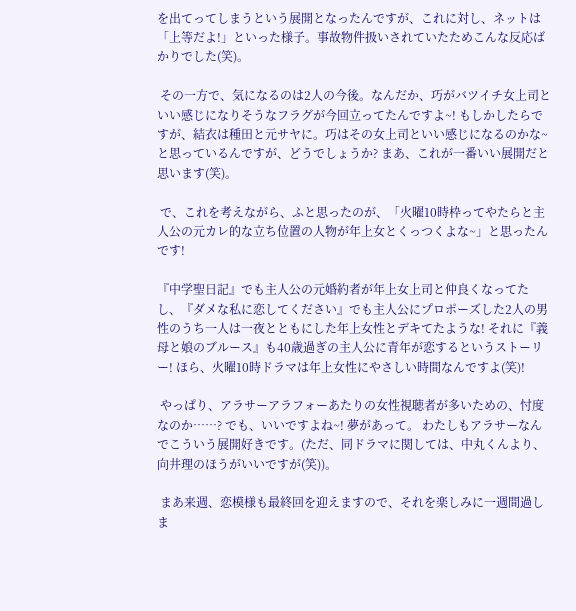を出てってしまうという展開となったんですが、これに対し、ネットは「上等だよ!」といった様子。事故物件扱いされていたためこんな反応ばかりでした(笑)。

 その一方で、気になるのは2人の今後。なんだか、巧がバツイチ女上司といい感じになりそうなフラグが今回立ってたんですよ~! もしかしたらですが、結衣は種田と元サヤに。巧はその女上司といい感じになるのかな~と思っているんですが、どうでしょうか? まあ、これが一番いい展開だと思います(笑)。

 で、これを考えながら、ふと思ったのが、「火曜10時枠ってやたらと主人公の元カレ的な立ち位置の人物が年上女とくっつくよな~」と思ったんです!

『中学聖日記』でも主人公の元婚約者が年上女上司と仲良くなってたし、『ダメな私に恋してください』でも主人公にプロポーズした2人の男性のうち一人は一夜とともにした年上女性とデキてたような! それに『義母と娘のブルース』も40歳過ぎの主人公に青年が恋するというストーリー! ほら、火曜10時ドラマは年上女性にやさしい時間なんですよ(笑)!

 やっぱり、アラサーアラフォーあたりの女性視聴者が多いための、忖度なのか……? でも、いいですよね~! 夢があって。 わたしもアラサーなんでこういう展開好きです。(ただ、同ドラマに関しては、中丸くんより、向井理のほうがいいですが(笑))。

 まあ来週、恋模様も最終回を迎えますので、それを楽しみに一週間過しま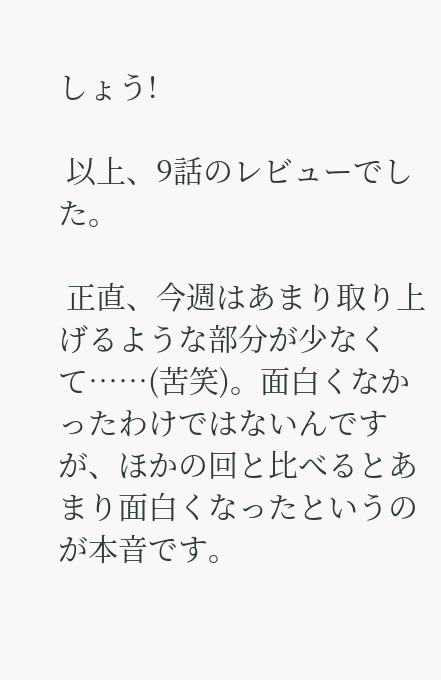しょう!

 以上、9話のレビューでした。

 正直、今週はあまり取り上げるような部分が少なくて……(苦笑)。面白くなかったわけではないんですが、ほかの回と比べるとあまり面白くなったというのが本音です。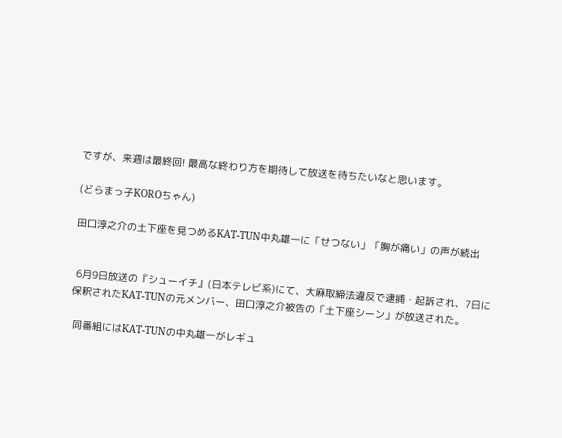ですが、来週は最終回! 最高な終わり方を期待して放送を待ちたいなと思います。

(どらまっ子KOROちゃん)

田口淳之介の土下座を見つめるKAT-TUN中丸雄一に「せつない」「胸が痛い」の声が続出


 6月9日放送の『シューイチ』(日本テレビ系)にて、大麻取締法違反で逮捕・起訴され、7日に保釈されたKAT-TUNの元メンバー、田口淳之介被告の「土下座シーン」が放送された。

 同番組にはKAT-TUNの中丸雄一がレギュ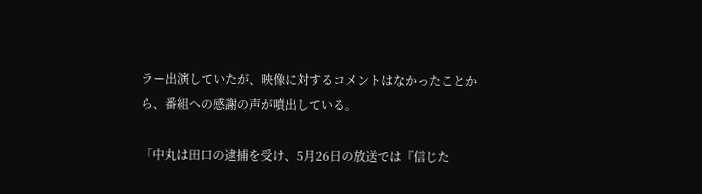ラー出演していたが、映像に対するコメントはなかったことから、番組への感謝の声が噴出している。

「中丸は田口の逮捕を受け、5月26日の放送では『信じた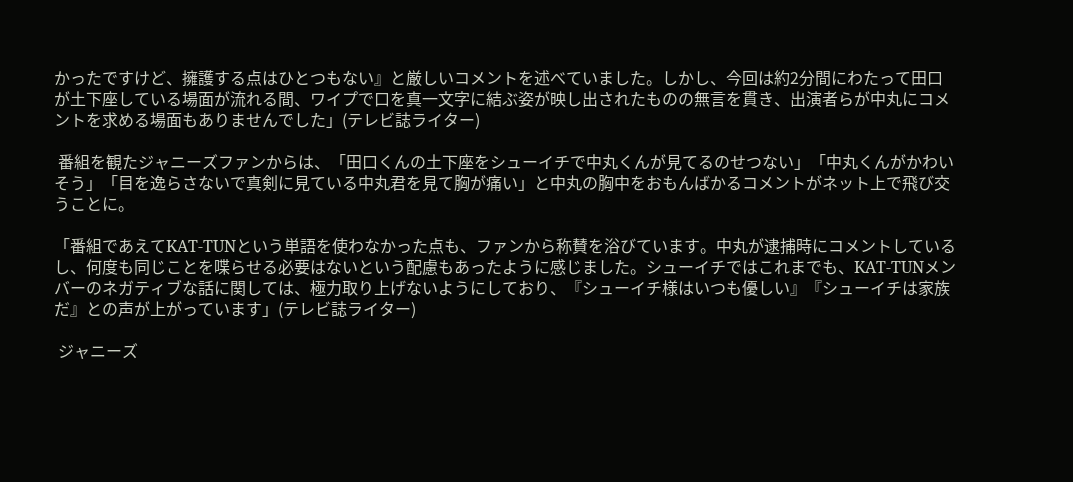かったですけど、擁護する点はひとつもない』と厳しいコメントを述べていました。しかし、今回は約2分間にわたって田口が土下座している場面が流れる間、ワイプで口を真一文字に結ぶ姿が映し出されたものの無言を貫き、出演者らが中丸にコメントを求める場面もありませんでした」(テレビ誌ライター)

 番組を観たジャニーズファンからは、「田口くんの土下座をシューイチで中丸くんが見てるのせつない」「中丸くんがかわいそう」「目を逸らさないで真剣に見ている中丸君を見て胸が痛い」と中丸の胸中をおもんばかるコメントがネット上で飛び交うことに。

「番組であえてKAT-TUNという単語を使わなかった点も、ファンから称賛を浴びています。中丸が逮捕時にコメントしているし、何度も同じことを喋らせる必要はないという配慮もあったように感じました。シューイチではこれまでも、KAT-TUNメンバーのネガティブな話に関しては、極力取り上げないようにしており、『シューイチ様はいつも優しい』『シューイチは家族だ』との声が上がっています」(テレビ誌ライター)

 ジャニーズ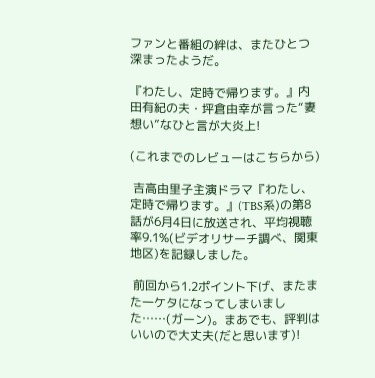ファンと番組の絆は、またひとつ深まったようだ。

『わたし、定時で帰ります。』内田有紀の夫・坪倉由幸が言った“妻想い”なひと言が大炎上!

(これまでのレビューはこちらから)

 吉高由里子主演ドラマ『わたし、定時で帰ります。』(TBS系)の第8話が6月4日に放送され、平均視聴率9.1%(ビデオリサーチ調べ、関東地区)を記録しました。

 前回から1.2ポイント下げ、またまた一ケタになってしまいました……(ガーン)。まあでも、評判はいいので大丈夫(だと思います)!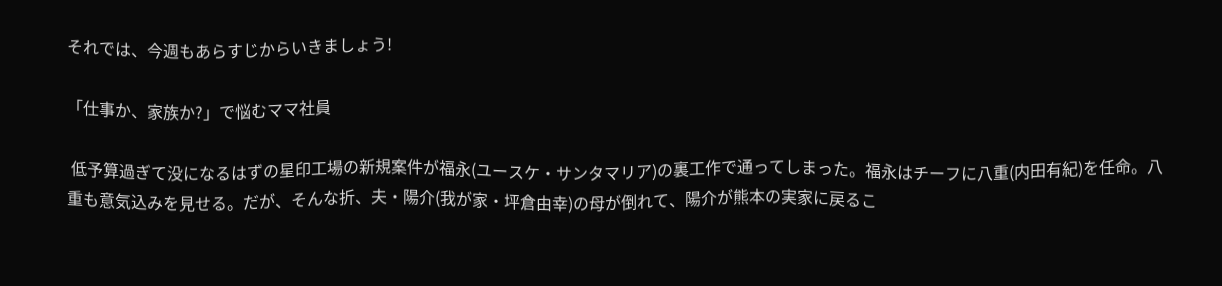それでは、今週もあらすじからいきましょう!

「仕事か、家族か?」で悩むママ社員

 低予算過ぎて没になるはずの星印工場の新規案件が福永(ユースケ・サンタマリア)の裏工作で通ってしまった。福永はチーフに八重(内田有紀)を任命。八重も意気込みを見せる。だが、そんな折、夫・陽介(我が家・坪倉由幸)の母が倒れて、陽介が熊本の実家に戻るこ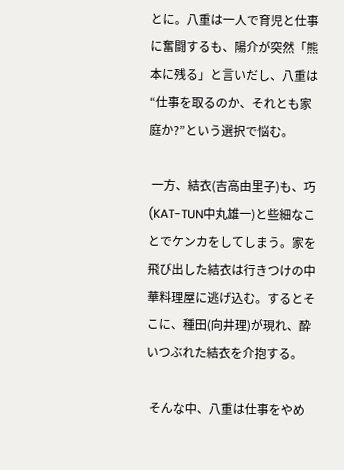とに。八重は一人で育児と仕事に奮闘するも、陽介が突然「熊本に残る」と言いだし、八重は“仕事を取るのか、それとも家庭か?”という選択で悩む。

 一方、結衣(吉高由里子)も、巧(KAT-TUN中丸雄一)と些細なことでケンカをしてしまう。家を飛び出した結衣は行きつけの中華料理屋に逃げ込む。するとそこに、種田(向井理)が現れ、酔いつぶれた結衣を介抱する。

 そんな中、八重は仕事をやめ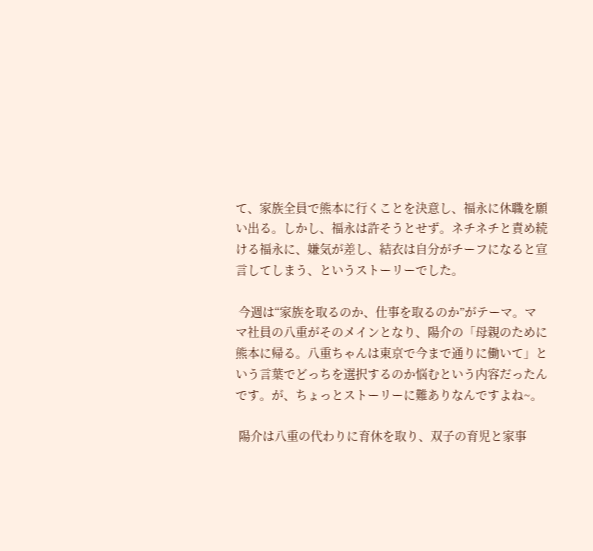て、家族全員で熊本に行くことを決意し、福永に休職を願い出る。しかし、福永は許そうとせず。ネチネチと責め続ける福永に、嫌気が差し、結衣は自分がチーフになると宣言してしまう、というストーリーでした。

 今週は“家族を取るのか、仕事を取るのか”がテーマ。ママ社員の八重がそのメインとなり、陽介の「母親のために熊本に帰る。八重ちゃんは東京で今まで通りに働いて」という言葉でどっちを選択するのか悩むという内容だったんです。が、ちょっとストーリーに難ありなんですよね~。

 陽介は八重の代わりに育休を取り、双子の育児と家事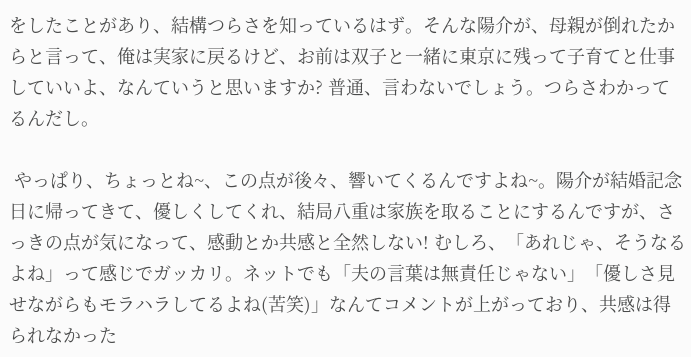をしたことがあり、結構つらさを知っているはず。そんな陽介が、母親が倒れたからと言って、俺は実家に戻るけど、お前は双子と一緒に東京に残って子育てと仕事していいよ、なんていうと思いますか? 普通、言わないでしょう。つらさわかってるんだし。

 やっぱり、ちょっとね~、この点が後々、響いてくるんですよね~。陽介が結婚記念日に帰ってきて、優しくしてくれ、結局八重は家族を取ることにするんですが、さっきの点が気になって、感動とか共感と全然しない! むしろ、「あれじゃ、そうなるよね」って感じでガッカリ。ネットでも「夫の言葉は無責任じゃない」「優しさ見せながらもモラハラしてるよね(苦笑)」なんてコメントが上がっており、共感は得られなかった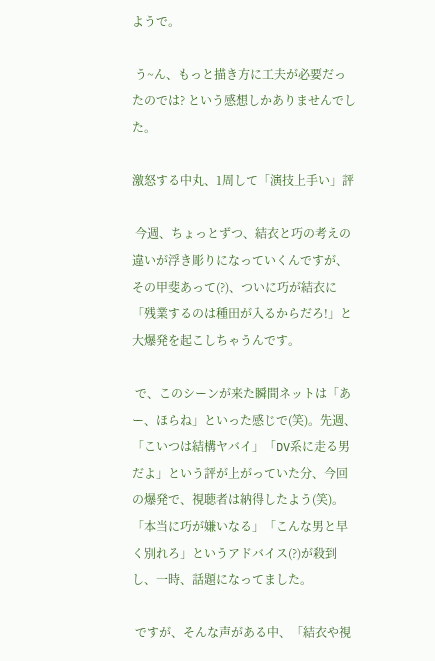ようで。

 う~ん、もっと描き方に工夫が必要だったのでは? という感想しかありませんでした。

激怒する中丸、1周して「演技上手い」評

 今週、ちょっとずつ、結衣と巧の考えの違いが浮き彫りになっていくんですが、その甲斐あって(?)、ついに巧が結衣に「残業するのは種田が入るからだろ!」と大爆発を起こしちゃうんです。

 で、このシーンが来た瞬間ネットは「あー、ほらね」といった感じで(笑)。先週、「こいつは結構ヤバイ」「DV系に走る男だよ」という評が上がっていた分、今回の爆発で、視聴者は納得したよう(笑)。「本当に巧が嫌いなる」「こんな男と早く別れろ」というアドバイス(?)が殺到し、一時、話題になってました。

 ですが、そんな声がある中、「結衣や視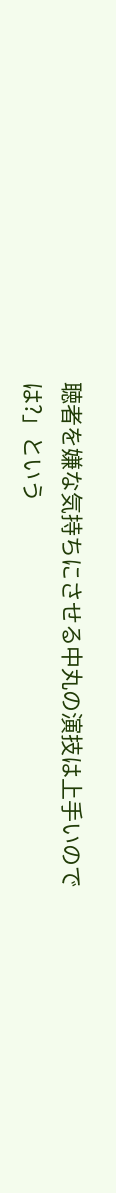聴者を嫌な気持ちにさせる中丸の演技は上手いのでは?」という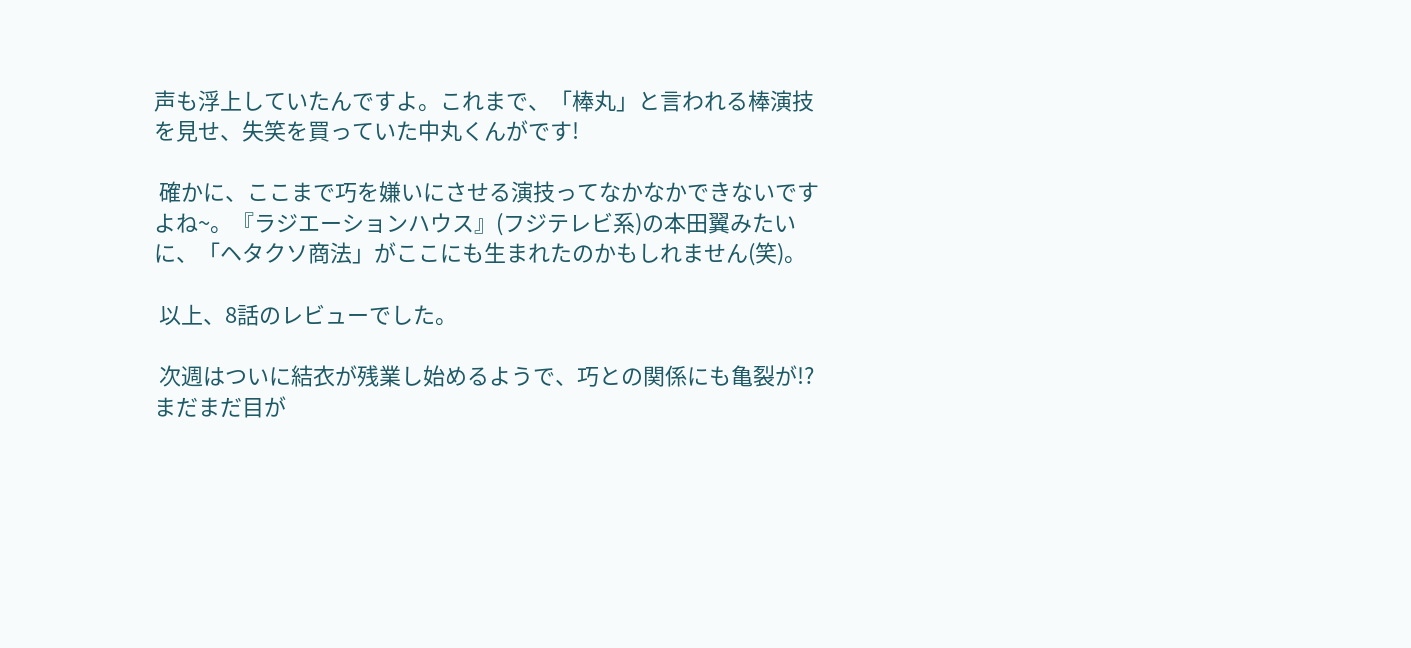声も浮上していたんですよ。これまで、「棒丸」と言われる棒演技を見せ、失笑を買っていた中丸くんがです!

 確かに、ここまで巧を嫌いにさせる演技ってなかなかできないですよね~。『ラジエーションハウス』(フジテレビ系)の本田翼みたいに、「ヘタクソ商法」がここにも生まれたのかもしれません(笑)。

 以上、8話のレビューでした。

 次週はついに結衣が残業し始めるようで、巧との関係にも亀裂が!? まだまだ目が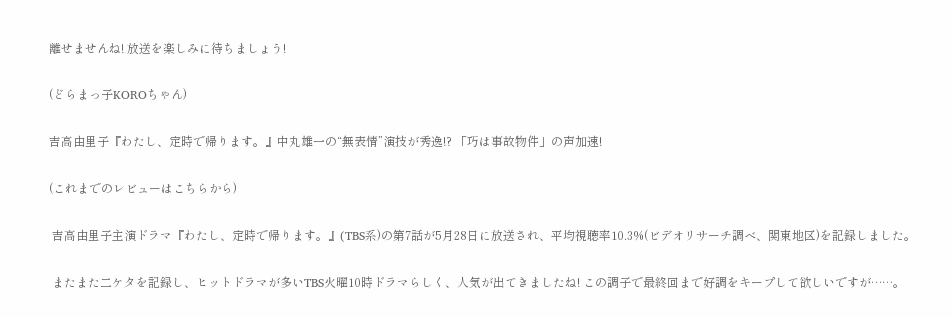離せませんね! 放送を楽しみに待ちましょう!

(どらまっ子KOROちゃん)

吉高由里子『わたし、定時で帰ります。』中丸雄一の“無表情”演技が秀逸!? 「巧は事故物件」の声加速!

(これまでのレビューはこちらから)

 吉高由里子主演ドラマ『わたし、定時で帰ります。』(TBS系)の第7話が5月28日に放送され、平均視聴率10.3%(ビデオリサーチ調べ、関東地区)を記録しました。

 またまた二ケタを記録し、ヒットドラマが多いTBS火曜10時ドラマらしく、人気が出てきましたね! この調子で最終回まで好調をキープして欲しいですが……。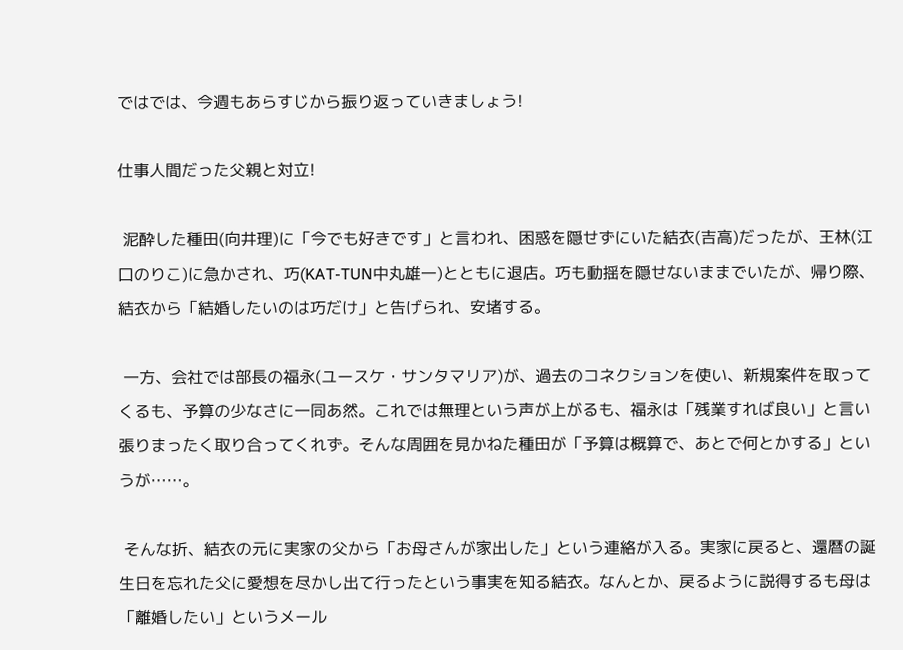ではでは、今週もあらすじから振り返っていきましょう!

仕事人間だった父親と対立!

 泥酔した種田(向井理)に「今でも好きです」と言われ、困惑を隠せずにいた結衣(吉高)だったが、王林(江口のりこ)に急かされ、巧(KAT-TUN中丸雄一)とともに退店。巧も動揺を隠せないままでいたが、帰り際、結衣から「結婚したいのは巧だけ」と告げられ、安堵する。

 一方、会社では部長の福永(ユースケ・サンタマリア)が、過去のコネクションを使い、新規案件を取ってくるも、予算の少なさに一同あ然。これでは無理という声が上がるも、福永は「残業すれば良い」と言い張りまったく取り合ってくれず。そんな周囲を見かねた種田が「予算は概算で、あとで何とかする」というが……。

 そんな折、結衣の元に実家の父から「お母さんが家出した」という連絡が入る。実家に戻ると、還暦の誕生日を忘れた父に愛想を尽かし出て行ったという事実を知る結衣。なんとか、戻るように説得するも母は「離婚したい」というメール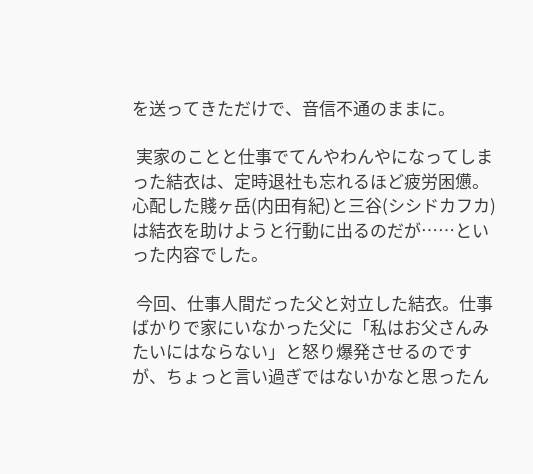を送ってきただけで、音信不通のままに。

 実家のことと仕事でてんやわんやになってしまった結衣は、定時退社も忘れるほど疲労困憊。心配した賤ヶ岳(内田有紀)と三谷(シシドカフカ)は結衣を助けようと行動に出るのだが……といった内容でした。

 今回、仕事人間だった父と対立した結衣。仕事ばかりで家にいなかった父に「私はお父さんみたいにはならない」と怒り爆発させるのですが、ちょっと言い過ぎではないかなと思ったん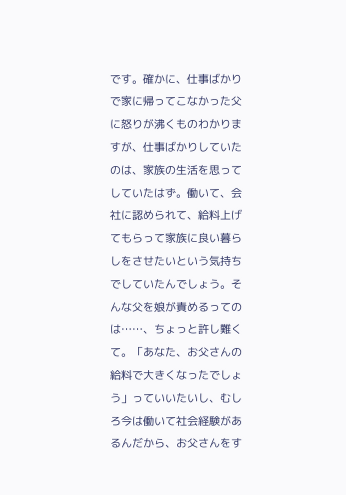です。確かに、仕事ばかりで家に帰ってこなかった父に怒りが沸くものわかりますが、仕事ばかりしていたのは、家族の生活を思ってしていたはず。働いて、会社に認められて、給料上げてもらって家族に良い暮らしをさせたいという気持ちでしていたんでしょう。そんな父を娘が責めるってのは……、ちょっと許し難くて。「あなた、お父さんの給料で大きくなったでしょう」っていいたいし、むしろ今は働いて社会経験があるんだから、お父さんをす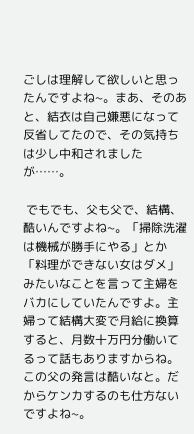ごしは理解して欲しいと思ったんですよね~。まあ、そのあと、結衣は自己嫌悪になって反省してたので、その気持ちは少し中和されましたが……。

 でもでも、父も父で、結構、酷いんですよね~。「掃除洗濯は機械が勝手にやる」とか「料理ができない女はダメ」みたいなことを言って主婦をバカにしていたんですよ。主婦って結構大変で月給に換算すると、月数十万円分働いてるって話もありますからね。この父の発言は酷いなと。だからケンカするのも仕方ないですよね~。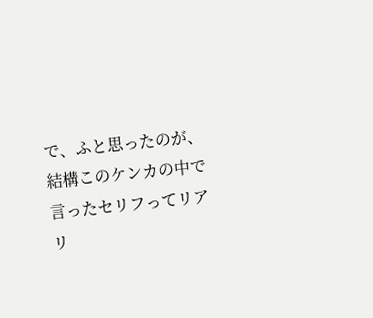で、ふと思ったのが、結構このケンカの中で言ったセリフってリアリ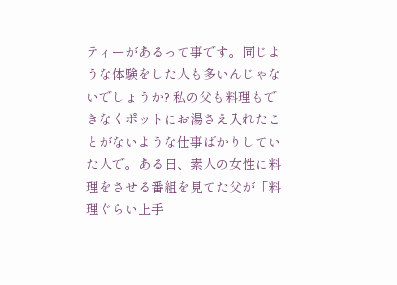ティーがあるって事です。同じような体験をした人も多いんじゃないでしょうか? 私の父も料理もできなくポットにお湯さえ入れたことがないような仕事ばかりしていた人で。ある日、素人の女性に料理をさせる番組を見てた父が「料理ぐらい上手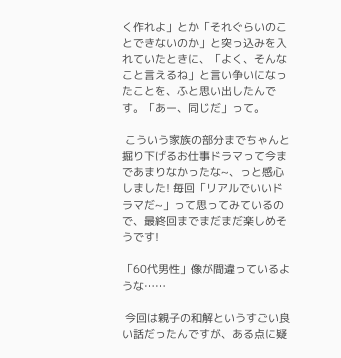く作れよ」とか「それぐらいのことできないのか」と突っ込みを入れていたときに、「よく、そんなこと言えるね」と言い争いになったことを、ふと思い出したんです。「あー、同じだ」って。

 こういう家族の部分までちゃんと掘り下げるお仕事ドラマって今まであまりなかったな~、っと感心しました! 毎回「リアルでいいドラマだ~」って思ってみているので、最終回までまだまだ楽しめそうです!

「60代男性」像が間違っているような……

 今回は親子の和解というすごい良い話だったんですが、ある点に疑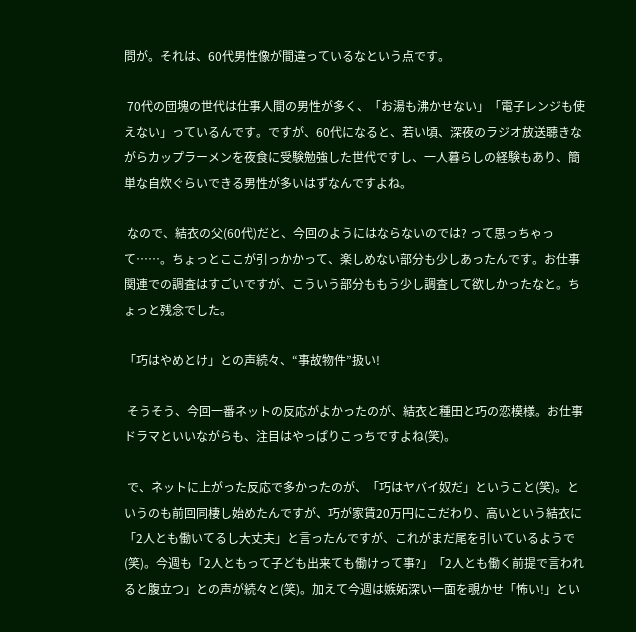問が。それは、60代男性像が間違っているなという点です。

 70代の団塊の世代は仕事人間の男性が多く、「お湯も沸かせない」「電子レンジも使えない」っているんです。ですが、60代になると、若い頃、深夜のラジオ放送聴きながらカップラーメンを夜食に受験勉強した世代ですし、一人暮らしの経験もあり、簡単な自炊ぐらいできる男性が多いはずなんですよね。

 なので、結衣の父(60代)だと、今回のようにはならないのでは? って思っちゃって……。ちょっとここが引っかかって、楽しめない部分も少しあったんです。お仕事関連での調査はすごいですが、こういう部分ももう少し調査して欲しかったなと。ちょっと残念でした。

「巧はやめとけ」との声続々、“事故物件”扱い!

 そうそう、今回一番ネットの反応がよかったのが、結衣と種田と巧の恋模様。お仕事ドラマといいながらも、注目はやっぱりこっちですよね(笑)。

 で、ネットに上がった反応で多かったのが、「巧はヤバイ奴だ」ということ(笑)。というのも前回同棲し始めたんですが、巧が家賃20万円にこだわり、高いという結衣に「2人とも働いてるし大丈夫」と言ったんですが、これがまだ尾を引いているようで(笑)。今週も「2人ともって子ども出来ても働けって事?」「2人とも働く前提で言われると腹立つ」との声が続々と(笑)。加えて今週は嫉妬深い一面を覗かせ「怖い!」とい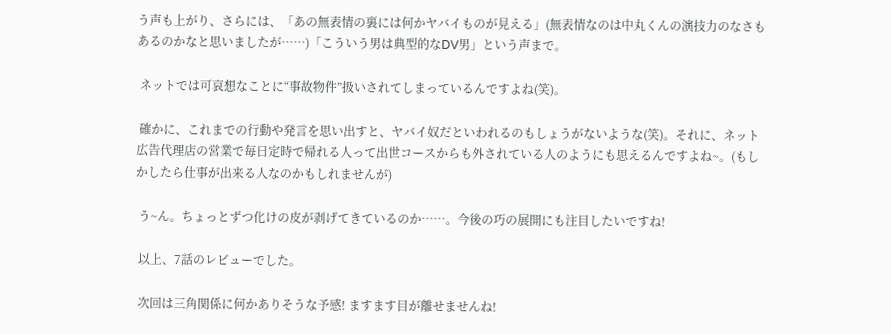う声も上がり、さらには、「あの無表情の裏には何かヤバイものが見える」(無表情なのは中丸くんの演技力のなさもあるのかなと思いましたが……)「こういう男は典型的なDV男」という声まで。

 ネットでは可哀想なことに“事故物件”扱いされてしまっているんですよね(笑)。

 確かに、これまでの行動や発言を思い出すと、ヤバイ奴だといわれるのもしょうがないような(笑)。それに、ネット広告代理店の営業で毎日定時で帰れる人って出世コースからも外されている人のようにも思えるんですよね~。(もしかしたら仕事が出来る人なのかもしれませんが)

 う~ん。ちょっとずつ化けの皮が剥げてきているのか……。今後の巧の展開にも注目したいですね!

 以上、7話のレビューでした。

 次回は三角関係に何かありそうな予感! ますます目が離せませんね!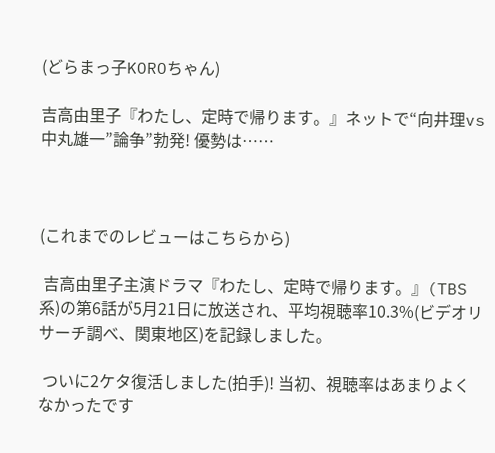(どらまっ子KOROちゃん)

吉高由里子『わたし、定時で帰ります。』ネットで“向井理vs中丸雄一”論争”勃発! 優勢は……



(これまでのレビューはこちらから)

 吉高由里子主演ドラマ『わたし、定時で帰ります。』(TBS系)の第6話が5月21日に放送され、平均視聴率10.3%(ビデオリサーチ調べ、関東地区)を記録しました。

 ついに2ケタ復活しました(拍手)! 当初、視聴率はあまりよくなかったです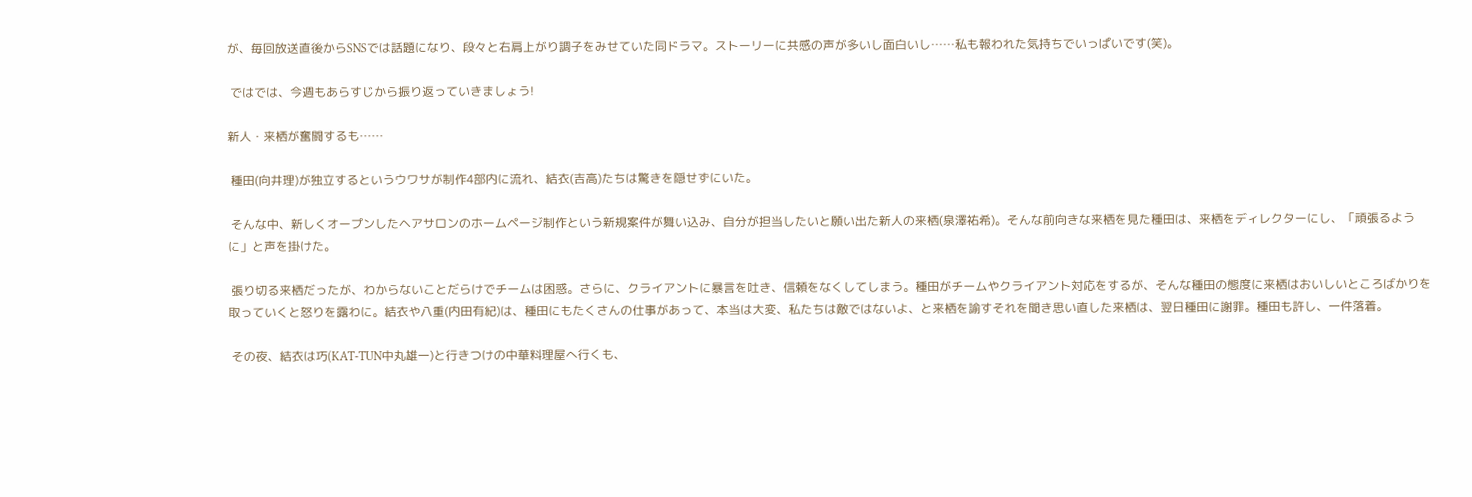が、毎回放送直後からSNSでは話題になり、段々と右肩上がり調子をみせていた同ドラマ。ストーリーに共感の声が多いし面白いし……私も報われた気持ちでいっぱいです(笑)。

 ではでは、今週もあらすじから振り返っていきましょう!

新人・来栖が奮闘するも……

 種田(向井理)が独立するというウワサが制作4部内に流れ、結衣(吉高)たちは驚きを隠せずにいた。

 そんな中、新しくオープンしたヘアサロンのホームページ制作という新規案件が舞い込み、自分が担当したいと願い出た新人の来栖(泉澤祐希)。そんな前向きな来栖を見た種田は、来栖をディレクターにし、「頑張るように」と声を掛けた。

 張り切る来栖だったが、わからないことだらけでチームは困惑。さらに、クライアントに暴言を吐き、信頼をなくしてしまう。種田がチームやクライアント対応をするが、そんな種田の態度に来栖はおいしいところばかりを取っていくと怒りを露わに。結衣や八重(内田有紀)は、種田にもたくさんの仕事があって、本当は大変、私たちは敵ではないよ、と来栖を諭すそれを聞き思い直した来栖は、翌日種田に謝罪。種田も許し、一件落着。

 その夜、結衣は巧(KAT-TUN中丸雄一)と行きつけの中華料理屋へ行くも、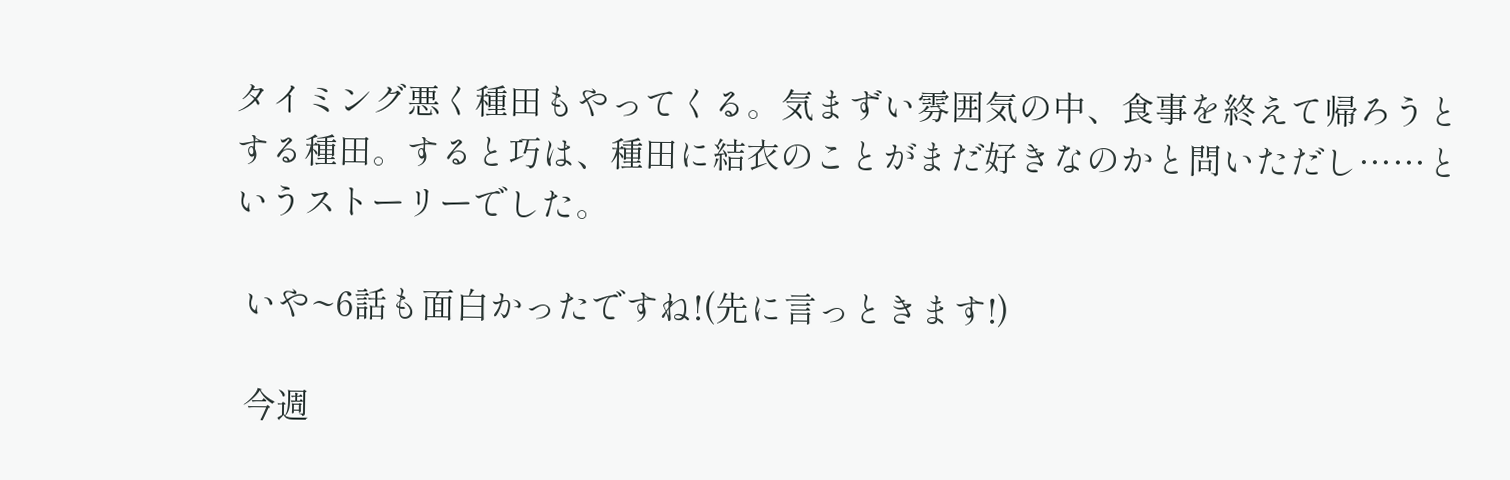タイミング悪く種田もやってくる。気まずい雰囲気の中、食事を終えて帰ろうとする種田。すると巧は、種田に結衣のことがまだ好きなのかと問いただし……というストーリーでした。

 いや~6話も面白かったですね!(先に言っときます!)

 今週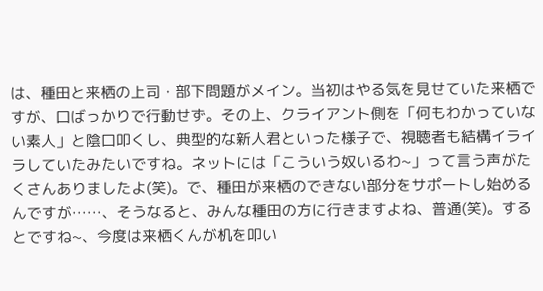は、種田と来栖の上司・部下問題がメイン。当初はやる気を見せていた来栖ですが、口ばっかりで行動せず。その上、クライアント側を「何もわかっていない素人」と陰口叩くし、典型的な新人君といった様子で、視聴者も結構イライラしていたみたいですね。ネットには「こういう奴いるわ~」って言う声がたくさんありましたよ(笑)。で、種田が来栖のできない部分をサポートし始めるんですが……、そうなると、みんな種田の方に行きますよね、普通(笑)。するとですね~、今度は来栖くんが机を叩い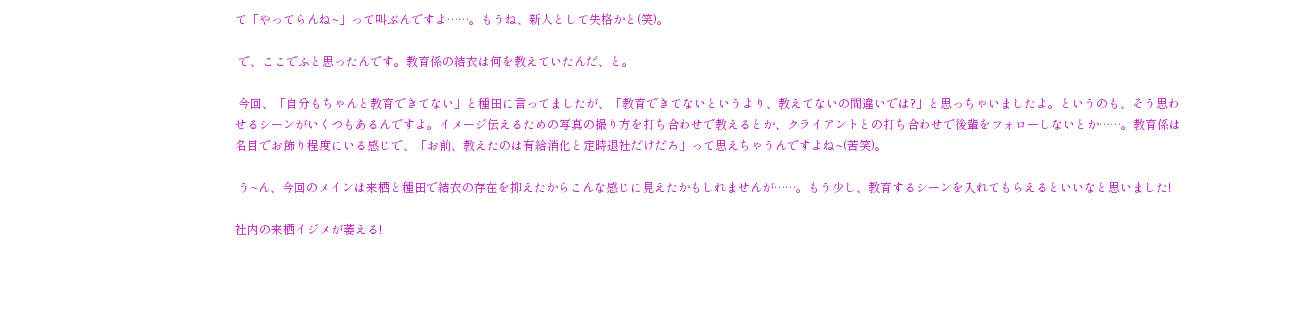て「やってらんね~」って叫ぶんですよ……。もうね、新人として失格かと(笑)。

 で、ここでふと思ったんです。教育係の結衣は何を教えていたんだ、と。

 今回、「自分もちゃんと教育できてない」と種田に言ってましたが、「教育できてないというより、教えてないの間違いでは?」と思っちゃいましたよ。というのも、そう思わせるシーンがいくつもあるんですよ。イメージ伝えるための写真の撮り方を打ち合わせで教えるとか、クライアントとの打ち合わせで後輩をフォローしないとか……。教育係は名目でお飾り程度にいる感じで、「お前、教えたのは有給消化と定時退社だけだろ」って思えちゃうんですよね~(苦笑)。

 う~ん、今回のメインは来栖と種田で結衣の存在を抑えたからこんな感じに見えたかもしれませんが……。もう少し、教育するシーンを入れてもらえるといいなと思いました!

社内の来栖イジメが萎える!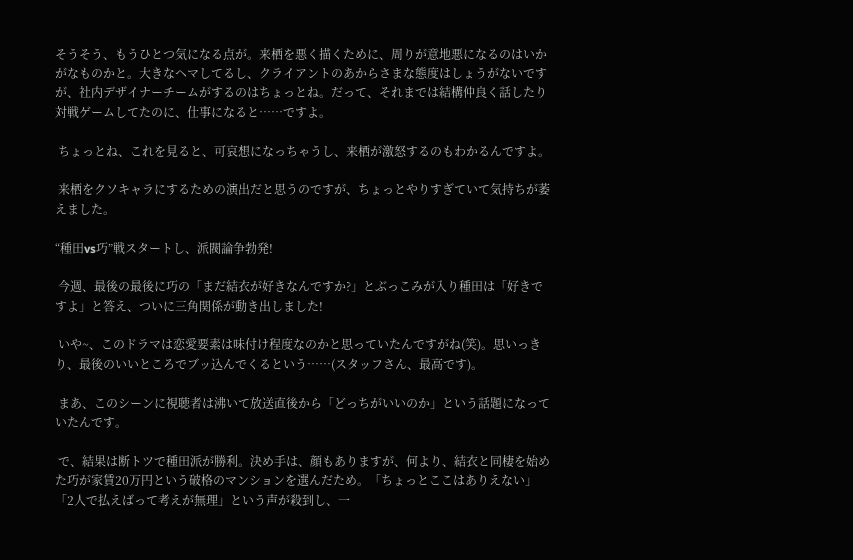そうそう、もうひとつ気になる点が。来栖を悪く描くために、周りが意地悪になるのはいかがなものかと。大きなヘマしてるし、クライアントのあからさまな態度はしょうがないですが、社内デザイナーチームがするのはちょっとね。だって、それまでは結構仲良く話したり対戦ゲームしてたのに、仕事になると……ですよ。

 ちょっとね、これを見ると、可哀想になっちゃうし、来栖が激怒するのもわかるんですよ。

 来栖をクソキャラにするための演出だと思うのですが、ちょっとやりすぎていて気持ちが萎えました。

“種田vs巧”戦スタートし、派閥論争勃発!

 今週、最後の最後に巧の「まだ結衣が好きなんですか?」とぶっこみが入り種田は「好きですよ」と答え、ついに三角関係が動き出しました!

 いや~、このドラマは恋愛要素は味付け程度なのかと思っていたんですがね(笑)。思いっきり、最後のいいところでブッ込んでくるという……(スタッフさん、最高です)。

 まあ、このシーンに視聴者は沸いて放送直後から「どっちがいいのか」という話題になっていたんです。

 で、結果は断トツで種田派が勝利。決め手は、顔もありますが、何より、結衣と同棲を始めた巧が家賃20万円という破格のマンションを選んだため。「ちょっとここはありえない」「2人で払えばって考えが無理」という声が殺到し、一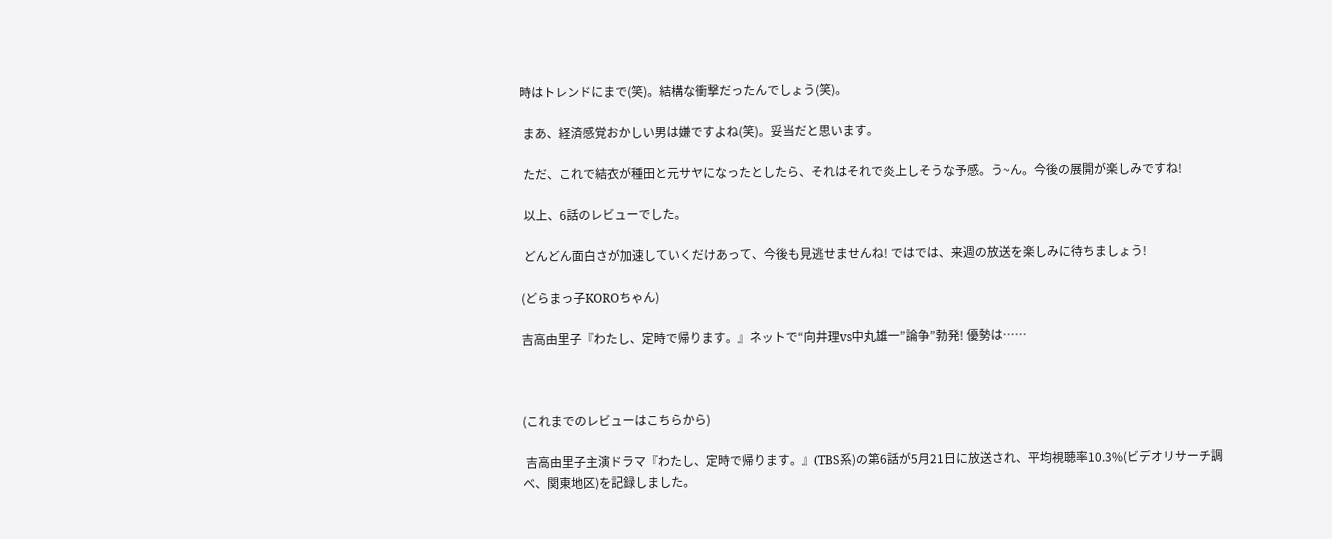時はトレンドにまで(笑)。結構な衝撃だったんでしょう(笑)。

 まあ、経済感覚おかしい男は嫌ですよね(笑)。妥当だと思います。

 ただ、これで結衣が種田と元サヤになったとしたら、それはそれで炎上しそうな予感。う~ん。今後の展開が楽しみですね!

 以上、6話のレビューでした。

 どんどん面白さが加速していくだけあって、今後も見逃せませんね! ではでは、来週の放送を楽しみに待ちましょう!

(どらまっ子KOROちゃん)

吉高由里子『わたし、定時で帰ります。』ネットで“向井理vs中丸雄一”論争”勃発! 優勢は……



(これまでのレビューはこちらから)

 吉高由里子主演ドラマ『わたし、定時で帰ります。』(TBS系)の第6話が5月21日に放送され、平均視聴率10.3%(ビデオリサーチ調べ、関東地区)を記録しました。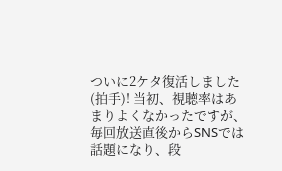ついに2ケタ復活しました(拍手)! 当初、視聴率はあまりよくなかったですが、毎回放送直後からSNSでは話題になり、段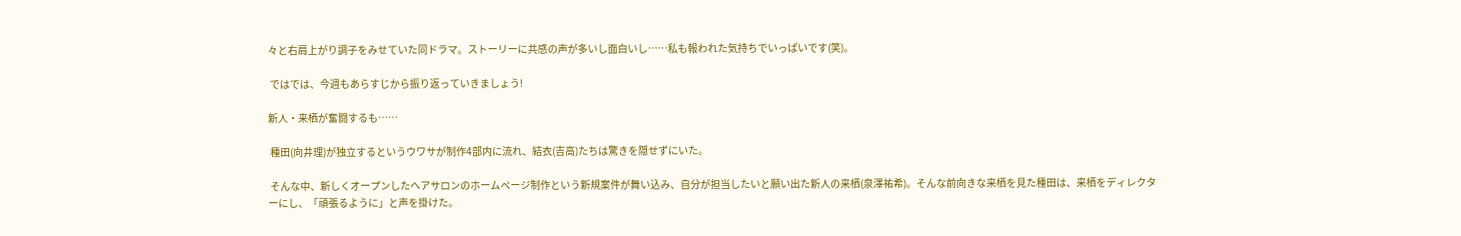々と右肩上がり調子をみせていた同ドラマ。ストーリーに共感の声が多いし面白いし……私も報われた気持ちでいっぱいです(笑)。

 ではでは、今週もあらすじから振り返っていきましょう!

新人・来栖が奮闘するも……

 種田(向井理)が独立するというウワサが制作4部内に流れ、結衣(吉高)たちは驚きを隠せずにいた。

 そんな中、新しくオープンしたヘアサロンのホームページ制作という新規案件が舞い込み、自分が担当したいと願い出た新人の来栖(泉澤祐希)。そんな前向きな来栖を見た種田は、来栖をディレクターにし、「頑張るように」と声を掛けた。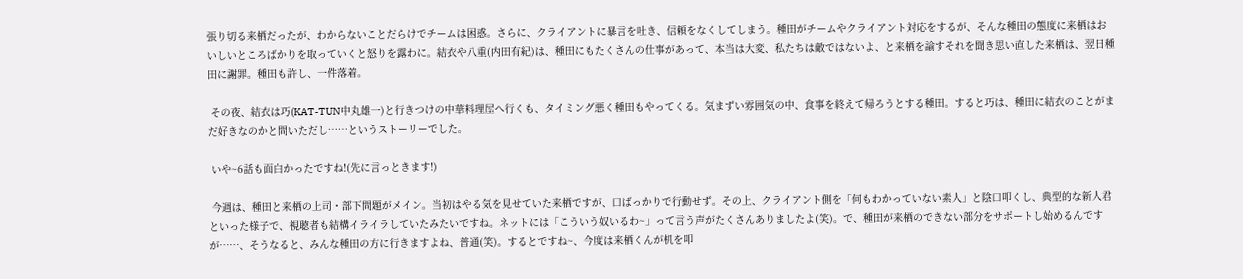張り切る来栖だったが、わからないことだらけでチームは困惑。さらに、クライアントに暴言を吐き、信頼をなくしてしまう。種田がチームやクライアント対応をするが、そんな種田の態度に来栖はおいしいところばかりを取っていくと怒りを露わに。結衣や八重(内田有紀)は、種田にもたくさんの仕事があって、本当は大変、私たちは敵ではないよ、と来栖を諭すそれを聞き思い直した来栖は、翌日種田に謝罪。種田も許し、一件落着。

 その夜、結衣は巧(KAT-TUN中丸雄一)と行きつけの中華料理屋へ行くも、タイミング悪く種田もやってくる。気まずい雰囲気の中、食事を終えて帰ろうとする種田。すると巧は、種田に結衣のことがまだ好きなのかと問いただし……というストーリーでした。

 いや~6話も面白かったですね!(先に言っときます!)

 今週は、種田と来栖の上司・部下問題がメイン。当初はやる気を見せていた来栖ですが、口ばっかりで行動せず。その上、クライアント側を「何もわかっていない素人」と陰口叩くし、典型的な新人君といった様子で、視聴者も結構イライラしていたみたいですね。ネットには「こういう奴いるわ~」って言う声がたくさんありましたよ(笑)。で、種田が来栖のできない部分をサポートし始めるんですが……、そうなると、みんな種田の方に行きますよね、普通(笑)。するとですね~、今度は来栖くんが机を叩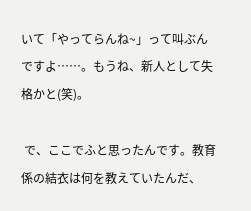いて「やってらんね~」って叫ぶんですよ……。もうね、新人として失格かと(笑)。

 で、ここでふと思ったんです。教育係の結衣は何を教えていたんだ、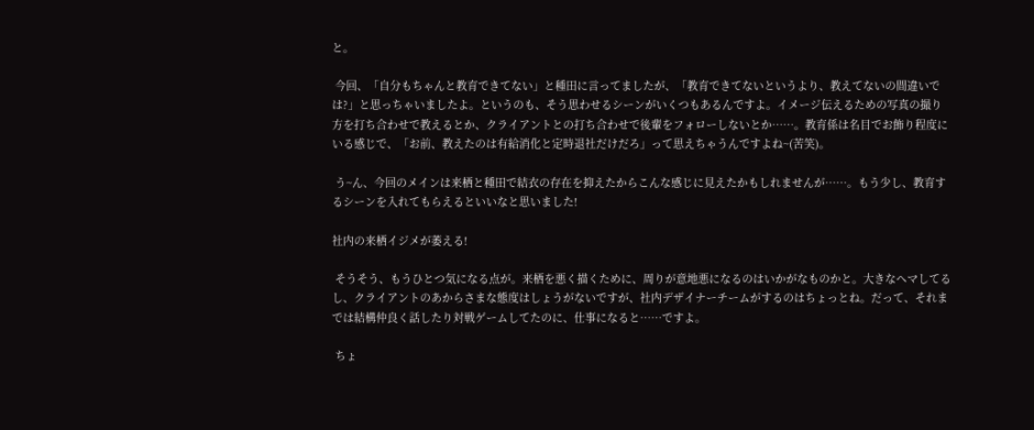と。

 今回、「自分もちゃんと教育できてない」と種田に言ってましたが、「教育できてないというより、教えてないの間違いでは?」と思っちゃいましたよ。というのも、そう思わせるシーンがいくつもあるんですよ。イメージ伝えるための写真の撮り方を打ち合わせで教えるとか、クライアントとの打ち合わせで後輩をフォローしないとか……。教育係は名目でお飾り程度にいる感じで、「お前、教えたのは有給消化と定時退社だけだろ」って思えちゃうんですよね~(苦笑)。

 う~ん、今回のメインは来栖と種田で結衣の存在を抑えたからこんな感じに見えたかもしれませんが……。もう少し、教育するシーンを入れてもらえるといいなと思いました!

社内の来栖イジメが萎える!

 そうそう、もうひとつ気になる点が。来栖を悪く描くために、周りが意地悪になるのはいかがなものかと。大きなヘマしてるし、クライアントのあからさまな態度はしょうがないですが、社内デザイナーチームがするのはちょっとね。だって、それまでは結構仲良く話したり対戦ゲームしてたのに、仕事になると……ですよ。

 ちょ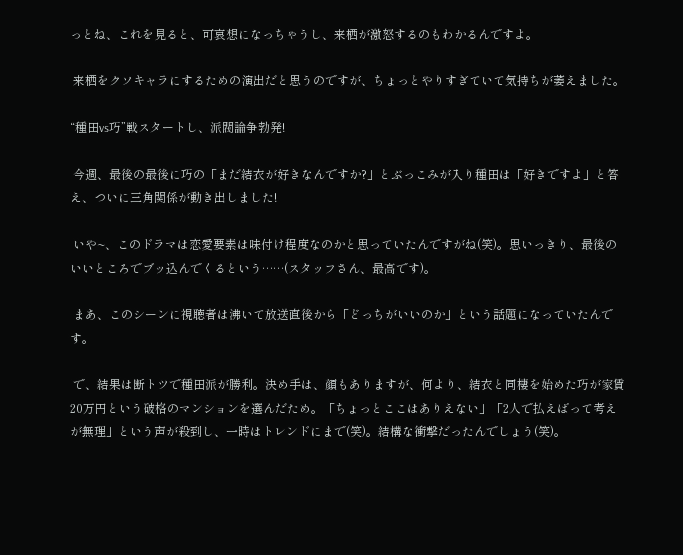っとね、これを見ると、可哀想になっちゃうし、来栖が激怒するのもわかるんですよ。

 来栖をクソキャラにするための演出だと思うのですが、ちょっとやりすぎていて気持ちが萎えました。

“種田vs巧”戦スタートし、派閥論争勃発!

 今週、最後の最後に巧の「まだ結衣が好きなんですか?」とぶっこみが入り種田は「好きですよ」と答え、ついに三角関係が動き出しました!

 いや~、このドラマは恋愛要素は味付け程度なのかと思っていたんですがね(笑)。思いっきり、最後のいいところでブッ込んでくるという……(スタッフさん、最高です)。

 まあ、このシーンに視聴者は沸いて放送直後から「どっちがいいのか」という話題になっていたんです。

 で、結果は断トツで種田派が勝利。決め手は、顔もありますが、何より、結衣と同棲を始めた巧が家賃20万円という破格のマンションを選んだため。「ちょっとここはありえない」「2人で払えばって考えが無理」という声が殺到し、一時はトレンドにまで(笑)。結構な衝撃だったんでしょう(笑)。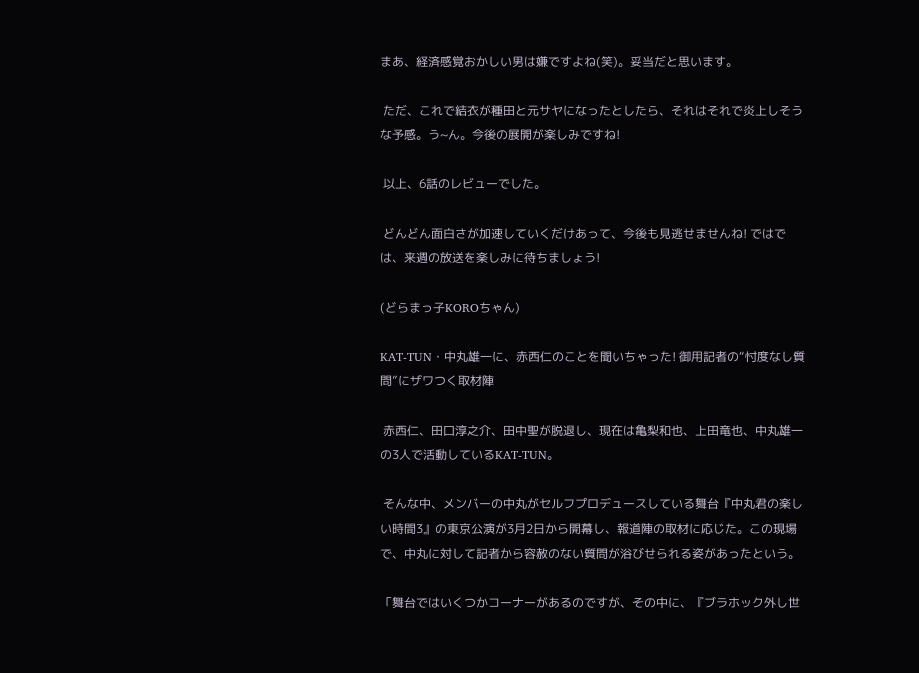まあ、経済感覚おかしい男は嫌ですよね(笑)。妥当だと思います。

 ただ、これで結衣が種田と元サヤになったとしたら、それはそれで炎上しそうな予感。う~ん。今後の展開が楽しみですね!

 以上、6話のレビューでした。

 どんどん面白さが加速していくだけあって、今後も見逃せませんね! ではでは、来週の放送を楽しみに待ちましょう!

(どらまっ子KOROちゃん)

KAT-TUN・中丸雄一に、赤西仁のことを聞いちゃった! 御用記者の“忖度なし質問”にザワつく取材陣

 赤西仁、田口淳之介、田中聖が脱退し、現在は亀梨和也、上田竜也、中丸雄一の3人で活動しているKAT-TUN。

 そんな中、メンバーの中丸がセルフプロデュースしている舞台『中丸君の楽しい時間3』の東京公演が3月2日から開幕し、報道陣の取材に応じた。この現場で、中丸に対して記者から容赦のない質問が浴びせられる姿があったという。

「舞台ではいくつかコーナーがあるのですが、その中に、『ブラホック外し世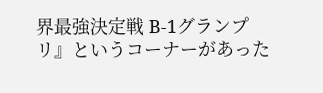界最強決定戦 B-1グランプリ』というコーナーがあった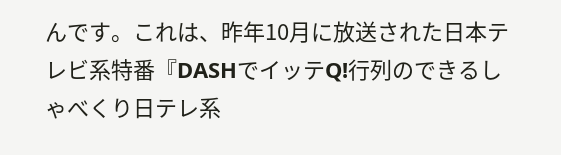んです。これは、昨年10月に放送された日本テレビ系特番『DASHでイッテQ!行列のできるしゃべくり日テレ系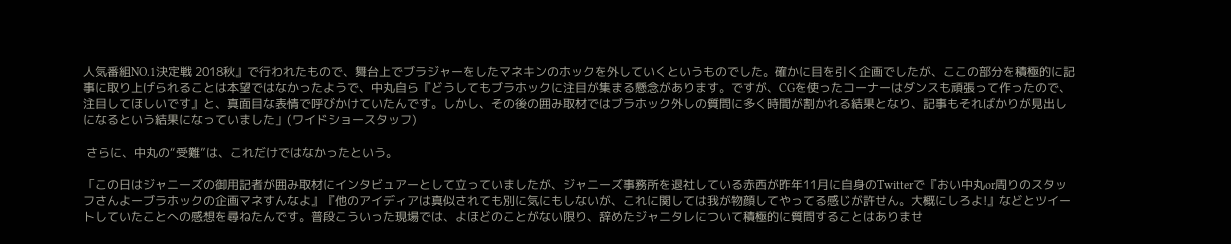人気番組NO.1決定戦 2018秋』で行われたもので、舞台上でブラジャーをしたマネキンのホックを外していくというものでした。確かに目を引く企画でしたが、ここの部分を積極的に記事に取り上げられることは本望ではなかったようで、中丸自ら『どうしてもブラホックに注目が集まる懸念があります。ですが、CGを使ったコーナーはダンスも頑張って作ったので、注目してほしいです』と、真面目な表情で呼びかけていたんです。しかし、その後の囲み取材ではブラホック外しの質問に多く時間が割かれる結果となり、記事もそればかりが見出しになるという結果になっていました」(ワイドショースタッフ)

 さらに、中丸の“受難”は、これだけではなかったという。

「この日はジャニーズの御用記者が囲み取材にインタビュアーとして立っていましたが、ジャニーズ事務所を退社している赤西が昨年11月に自身のTwitterで『おい中丸or周りのスタッフさんよーブラホックの企画マネすんなよ』『他のアイディアは真似されても別に気にもしないが、これに関しては我が物顔してやってる感じが許せん。大概にしろよ!』などとツイートしていたことへの感想を尋ねたんです。普段こういった現場では、よほどのことがない限り、辞めたジャニタレについて積極的に質問することはありませ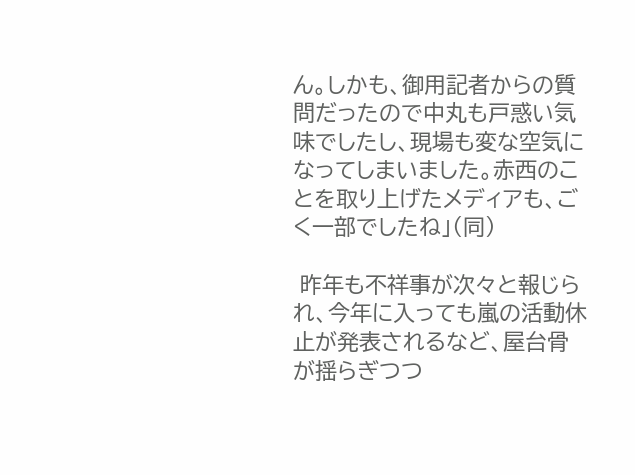ん。しかも、御用記者からの質問だったので中丸も戸惑い気味でしたし、現場も変な空気になってしまいました。赤西のことを取り上げたメディアも、ごく一部でしたね」(同)

 昨年も不祥事が次々と報じられ、今年に入っても嵐の活動休止が発表されるなど、屋台骨が揺らぎつつ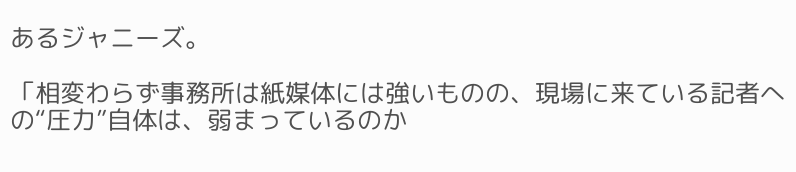あるジャニーズ。

「相変わらず事務所は紙媒体には強いものの、現場に来ている記者への“圧力”自体は、弱まっているのか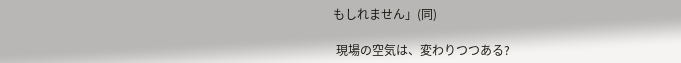もしれません」(同)

 現場の空気は、変わりつつある?